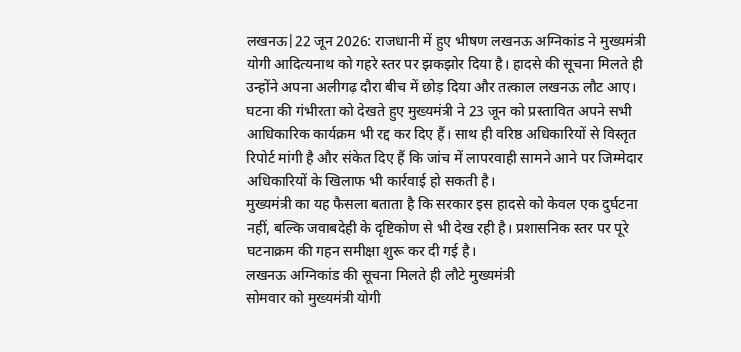लखनऊ|22 जून 2026: राजधानी में हुए भीषण लखनऊ अग्निकांड ने मुख्यमंत्री योगी आदित्यनाथ को गहरे स्तर पर झकझोर दिया है। हादसे की सूचना मिलते ही उन्होंने अपना अलीगढ़ दौरा बीच में छोड़ दिया और तत्काल लखनऊ लौट आए। घटना की गंभीरता को देखते हुए मुख्यमंत्री ने 23 जून को प्रस्तावित अपने सभी आधिकारिक कार्यक्रम भी रद्द कर दिए हैं। साथ ही वरिष्ठ अधिकारियों से विस्तृत रिपोर्ट मांगी है और संकेत दिए हैं कि जांच में लापरवाही सामने आने पर जिम्मेदार अधिकारियों के खिलाफ भी कार्रवाई हो सकती है।
मुख्यमंत्री का यह फैसला बताता है कि सरकार इस हादसे को केवल एक दुर्घटना नहीं, बल्कि जवाबदेही के दृष्टिकोण से भी देख रही है। प्रशासनिक स्तर पर पूरे घटनाक्रम की गहन समीक्षा शुरू कर दी गई है।
लखनऊ अग्निकांड की सूचना मिलते ही लौटे मुख्यमंत्री
सोमवार को मुख्यमंत्री योगी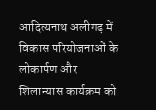आदित्यनाथ अलीगढ़ में विकास परियोजनाओं के लोकार्पण और शिलान्यास कार्यक्रम को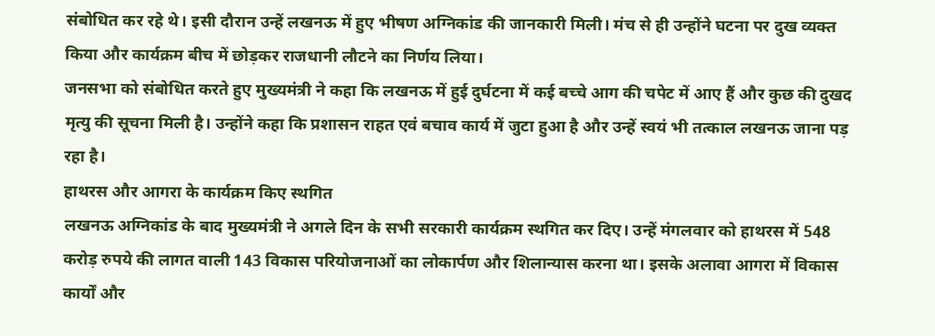संबोधित कर रहे थे। इसी दौरान उन्हें लखनऊ में हुए भीषण अग्निकांड की जानकारी मिली। मंच से ही उन्होंने घटना पर दुख व्यक्त किया और कार्यक्रम बीच में छोड़कर राजधानी लौटने का निर्णय लिया।
जनसभा को संबोधित करते हुए मुख्यमंत्री ने कहा कि लखनऊ में हुई दुर्घटना में कई बच्चे आग की चपेट में आए हैं और कुछ की दुखद मृत्यु की सूचना मिली है। उन्होंने कहा कि प्रशासन राहत एवं बचाव कार्य में जुटा हुआ है और उन्हें स्वयं भी तत्काल लखनऊ जाना पड़ रहा है।
हाथरस और आगरा के कार्यक्रम किए स्थगित
लखनऊ अग्निकांड के बाद मुख्यमंत्री ने अगले दिन के सभी सरकारी कार्यक्रम स्थगित कर दिए। उन्हें मंगलवार को हाथरस में 548 करोड़ रुपये की लागत वाली 143 विकास परियोजनाओं का लोकार्पण और शिलान्यास करना था। इसके अलावा आगरा में विकास कार्यों और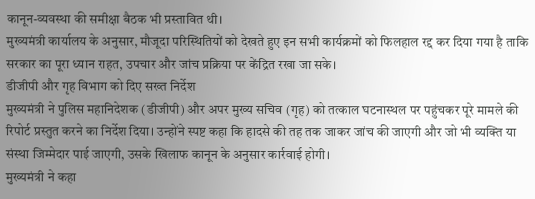कानून-व्यवस्था की समीक्षा बैठक भी प्रस्तावित थी।
मुख्यमंत्री कार्यालय के अनुसार, मौजूदा परिस्थितियों को देखते हुए इन सभी कार्यक्रमों को फिलहाल रद्द कर दिया गया है ताकि सरकार का पूरा ध्यान राहत, उपचार और जांच प्रक्रिया पर केंद्रित रखा जा सके।
डीजीपी और गृह विभाग को दिए सख्त निर्देश
मुख्यमंत्री ने पुलिस महानिदेशक (डीजीपी) और अपर मुख्य सचिव (गृह) को तत्काल घटनास्थल पर पहुंचकर पूरे मामले की रिपोर्ट प्रस्तुत करने का निर्देश दिया। उन्होंने स्पष्ट कहा कि हादसे की तह तक जाकर जांच की जाएगी और जो भी व्यक्ति या संस्था जिम्मेदार पाई जाएगी, उसके खिलाफ कानून के अनुसार कार्रवाई होगी।
मुख्यमंत्री ने कहा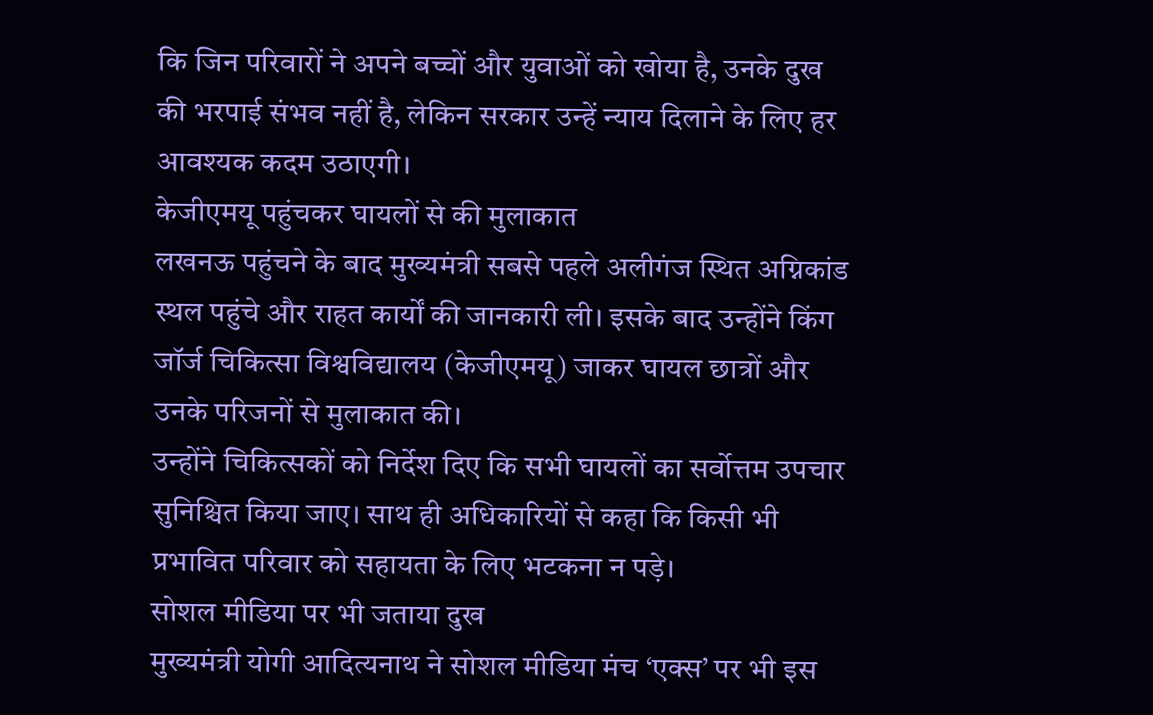कि जिन परिवारों ने अपने बच्चों और युवाओं को खोया है, उनके दुख की भरपाई संभव नहीं है, लेकिन सरकार उन्हें न्याय दिलाने के लिए हर आवश्यक कदम उठाएगी।
केजीएमयू पहुंचकर घायलों से की मुलाकात
लखनऊ पहुंचने के बाद मुख्यमंत्री सबसे पहले अलीगंज स्थित अग्निकांड स्थल पहुंचे और राहत कार्यों की जानकारी ली। इसके बाद उन्होंने किंग जॉर्ज चिकित्सा विश्वविद्यालय (केजीएमयू) जाकर घायल छात्रों और उनके परिजनों से मुलाकात की।
उन्होंने चिकित्सकों को निर्देश दिए कि सभी घायलों का सर्वोत्तम उपचार सुनिश्चित किया जाए। साथ ही अधिकारियों से कहा कि किसी भी प्रभावित परिवार को सहायता के लिए भटकना न पड़े।
सोशल मीडिया पर भी जताया दुख
मुख्यमंत्री योगी आदित्यनाथ ने सोशल मीडिया मंच ‘एक्स’ पर भी इस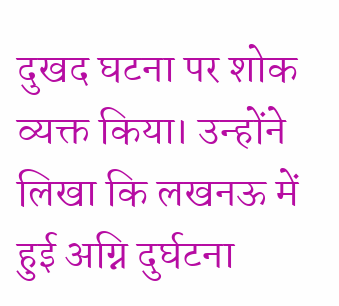दुखद घटना पर शोक व्यक्त किया। उन्होंने लिखा कि लखनऊ में हुई अग्नि दुर्घटना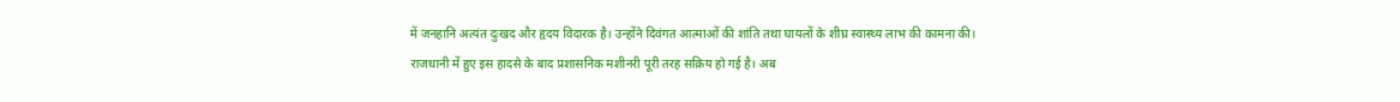में जनहानि अत्यंत दुःखद और हृदय विदारक है। उन्होंने दिवंगत आत्माओं की शांति तथा घायलों के शीघ्र स्वास्थ्य लाभ की कामना की।
राजधानी में हुए इस हादसे के बाद प्रशासनिक मशीनरी पूरी तरह सक्रिय हो गई है। अब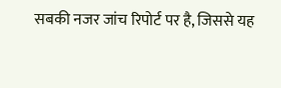सबकी नजर जांच रिपोर्ट पर है, जिससे यह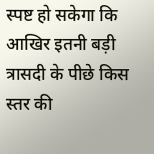स्पष्ट हो सकेगा कि आखिर इतनी बड़ी त्रासदी के पीछे किस स्तर की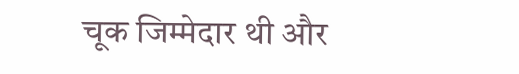चूक जिम्मेदार थी और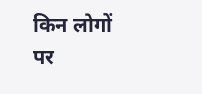किन लोगों पर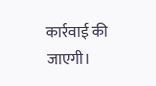कार्रवाई की जाएगी।